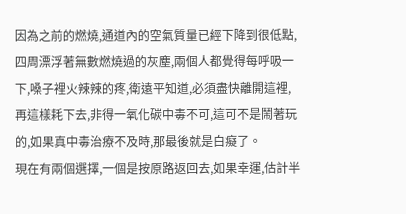因為之前的燃燒,通道內的空氣質量已經下降到很低點,四周漂浮著無數燃燒過的灰塵,兩個人都覺得每呼吸一下,嗓子裡火辣辣的疼,衛遠平知道,必須盡快離開這裡,再這樣耗下去,非得一氧化碳中毒不可,這可不是鬧著玩的,如果真中毒治療不及時,那最後就是白癡了。
現在有兩個選擇,一個是按原路返回去,如果幸運,估計半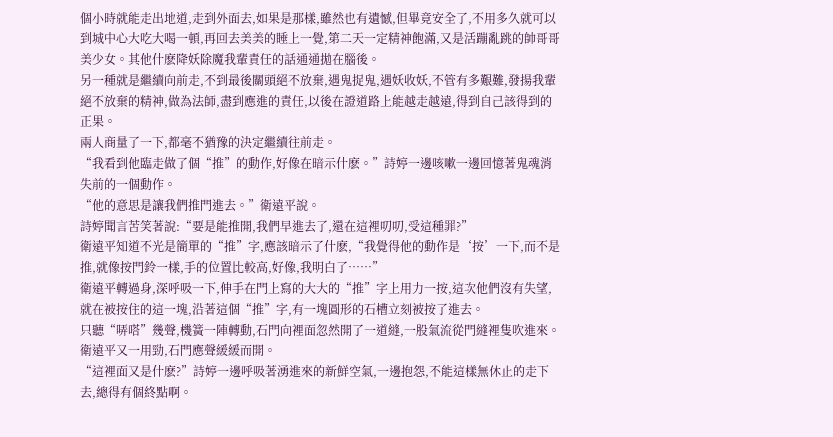個小時就能走出地道,走到外面去,如果是那樣,雖然也有遺憾,但畢竟安全了,不用多久就可以到城中心大吃大喝一頓,再回去美美的睡上一覺,第二天一定精神飽滿,又是活蹦亂跳的帥哥哥美少女。其他什麽降妖除魔我輩責任的話通通拋在腦後。
另一種就是繼續向前走,不到最後關頭絕不放棄,遇鬼捉鬼,遇妖收妖,不管有多艱難,發揚我輩絕不放棄的精神,做為法師,盡到應進的責任,以後在證道路上能越走越遠,得到自己該得到的正果。
兩人商量了一下,都毫不猶豫的決定繼續往前走。
“我看到他臨走做了個“推”的動作,好像在暗示什麽。”詩婷一邊咳嗽一邊回憶著鬼魂消失前的一個動作。
“他的意思是讓我們推門進去。”衛遠平說。
詩婷聞言苦笑著說:“要是能推開,我們早進去了,還在這裡叨叨,受這種罪?”
衛遠平知道不光是簡單的“推”字,應該暗示了什麽,“我覺得他的動作是‘按’一下,而不是推,就像按門鈴一樣,手的位置比較高,好像,我明白了……”
衛遠平轉過身,深呼吸一下,伸手在門上寫的大大的“推”字上用力一按,這次他們沒有失望,就在被按住的這一塊,沿著這個“推”字,有一塊圓形的石槽立刻被按了進去。
只聽“哢嗒”幾聲,機簧一陣轉動,石門向裡面忽然開了一道縫,一股氣流從門縫裡隻吹進來。衛遠平又一用勁,石門應聲緩緩而開。
“這裡面又是什麽?”詩婷一邊呼吸著湧進來的新鮮空氣,一邊抱怨,不能這樣無休止的走下去,總得有個終點啊。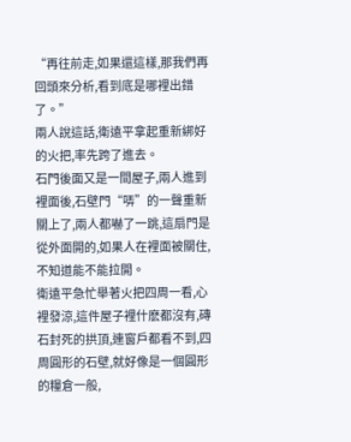“再往前走,如果還這樣,那我們再回頭來分析,看到底是哪裡出錯了。”
兩人說這話,衛遠平拿起重新綁好的火把,率先跨了進去。
石門後面又是一間屋子,兩人進到裡面後,石壁門“哢”的一聲重新關上了,兩人都嚇了一跳,這扇門是從外面開的,如果人在裡面被關住,不知道能不能拉開。
衛遠平急忙舉著火把四周一看,心裡發涼,這件屋子裡什麽都沒有,磚石封死的拱頂,連窗戶都看不到,四周圓形的石壁,就好像是一個圓形的糧倉一般,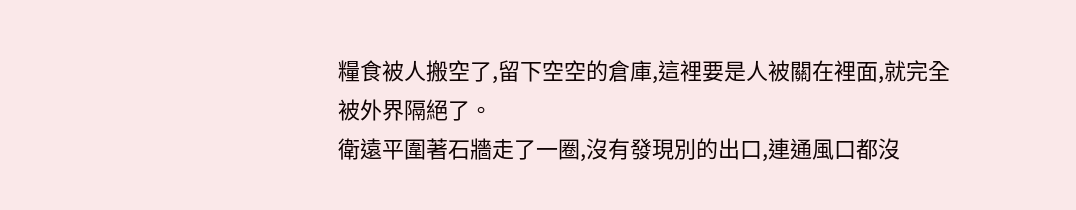糧食被人搬空了,留下空空的倉庫,這裡要是人被關在裡面,就完全被外界隔絕了。
衛遠平圍著石牆走了一圈,沒有發現別的出口,連通風口都沒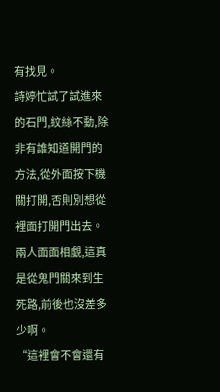有找見。
詩婷忙試了試進來的石門,紋絲不動,除非有誰知道開門的方法,從外面按下機關打開,否則別想從裡面打開門出去。
兩人面面相覷,這真是從鬼門關來到生死路,前後也沒差多少啊。
“這裡會不會還有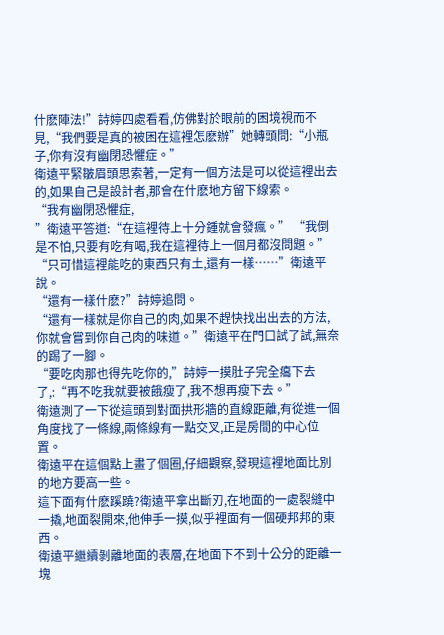什麽陣法!”詩婷四處看看,仿佛對於眼前的困境視而不見,“我們要是真的被困在這裡怎麽辦”她轉頭問:“小瓶子,你有沒有幽閉恐懼症。”
衛遠平緊皺眉頭思索著,一定有一個方法是可以從這裡出去的,如果自己是設計者,那會在什麽地方留下線索。
“我有幽閉恐懼症,
”衛遠平答道:“在這裡待上十分鍾就會發瘋。” “我倒是不怕,只要有吃有喝,我在這裡待上一個月都沒問題。”
“只可惜這裡能吃的東西只有土,還有一樣……”衛遠平說。
“還有一樣什麽?”詩婷追問。
“還有一樣就是你自己的肉,如果不趕快找出出去的方法,你就會嘗到你自己肉的味道。”衛遠平在門口試了試,無奈的踢了一腳。
“要吃肉那也得先吃你的,”詩婷一摸肚子完全癟下去了,:“再不吃我就要被餓瘦了,我不想再瘦下去。”
衛遠測了一下從這頭到對面拱形牆的直線距離,有從進一個角度找了一條線,兩條線有一點交叉,正是房間的中心位置。
衛遠平在這個點上畫了個圈,仔細觀察,發現這裡地面比別的地方要高一些。
這下面有什麽蹊蹺?衛遠平拿出斷刃,在地面的一處裂縫中一撬,地面裂開來,他伸手一摸,似乎裡面有一個硬邦邦的東西。
衛遠平繼續剝離地面的表層,在地面下不到十公分的距離一塊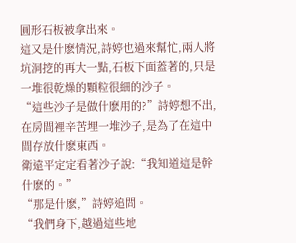圓形石板被拿出來。
這又是什麽情況,詩婷也過來幫忙,兩人將坑洞挖的再大一點,石板下面蓋著的,只是一堆很乾燥的顆粒很細的沙子。
“這些沙子是做什麽用的?”詩婷想不出,在房間裡辛苦埋一堆沙子,是為了在這中間存放什麽東西。
衛遠平定定看著沙子說:“我知道這是幹什麽的。”
“那是什麽,”詩婷追問。
“我們身下,越過這些地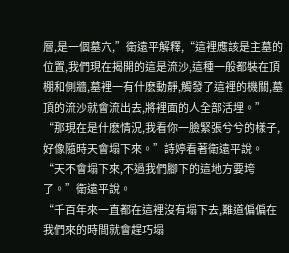層,是一個墓穴,”衛遠平解釋,“這裡應該是主墓的位置,我們現在揭開的這是流沙,這種一般都裝在頂棚和側牆,墓裡一有什麽動靜,觸發了這裡的機關,墓頂的流沙就會流出去,將裡面的人全部活埋。”
“那現在是什麽情況,我看你一臉緊張兮兮的樣子,好像隨時天會塌下來。”詩婷看著衛遠平說。
“天不會塌下來,不過我們腳下的這地方要垮了。”衛遠平說。
“千百年來一直都在這裡沒有塌下去,難道偏偏在我們來的時間就會趕巧塌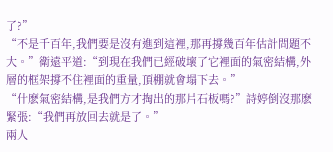了?”
“不是千百年,我們要是沒有進到這裡,那再撐幾百年估計問題不大。”衛遠平道:“到現在我們已經破壞了它裡面的氣密結構,外層的框架撐不住裡面的重量,頂棚就會塌下去。”
“什麽氣密結構,是我們方才掏出的那片石板嗎?”詩婷倒沒那麽緊張:“我們再放回去就是了。”
兩人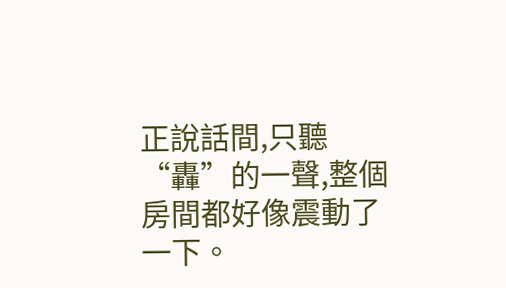正說話間,只聽“轟”的一聲,整個房間都好像震動了一下。